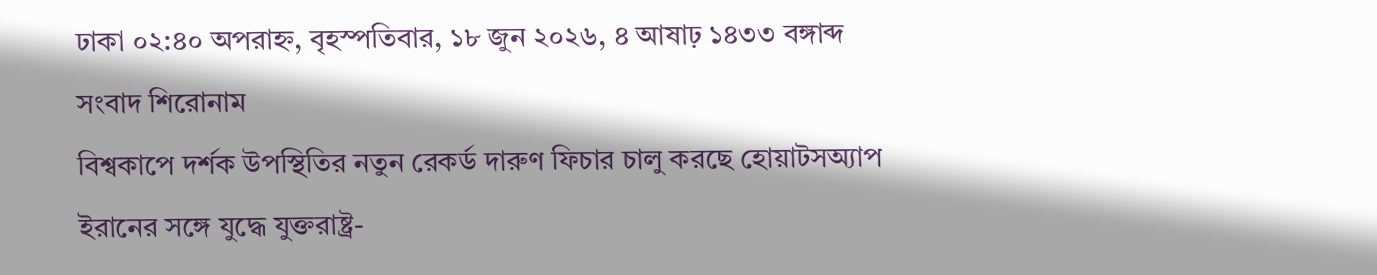ঢাকা ০২:৪০ অপরাহ্ন, বৃহস্পতিবার, ১৮ জুন ২০২৬, ৪ আষাঢ় ১৪৩৩ বঙ্গাব্দ
সংবাদ শিরোনাম
বিশ্বকাপে দর্শক উপস্থিতির নতুন রেকর্ড দারুণ ফিচার চালু করছে হোয়াটসঅ্যাপ ইরানের সঙ্গে যুদ্ধে যুক্তরাষ্ট্র-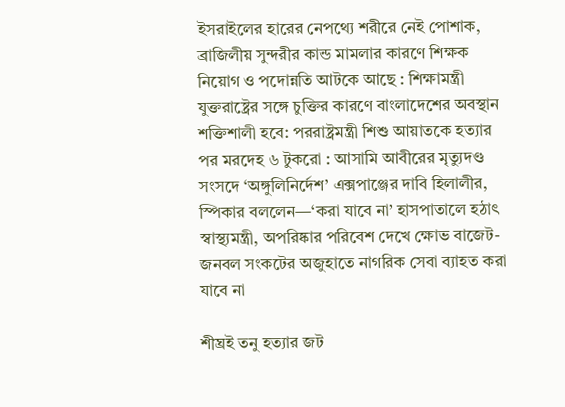ইসরাইলের হারের নেপথ্যে শরীরে নেই পোশাক, ব্রাজিলীয় সুন্দরীর কান্ড মামলার কারণে শিক্ষক নিয়োগ ও পদোন্নতি আটকে আছে : শিক্ষামন্ত্রী যুক্তরাষ্ট্রের সঙ্গে চুক্তির কারণে বাংলাদেশের অবস্থান শক্তিশালী হবে: পররাষ্ট্রমন্ত্রী শিশু আয়াতকে হত্যার পর মরদেহ ৬ টুকরো : আসামি আবীরের মৃত্যুদণ্ড সংসদে ‘অঙ্গুলিনির্দেশ’ এক্সপাঞ্জের দাবি হিলালীর, স্পিকার বললেন—‘করা যাবে না’ হাসপাতালে হঠাৎ স্বাস্থ্যমন্ত্রী, অপরিষ্কার পরিবেশ দেখে ক্ষোভ বাজেট-জনবল সংকটের অজুহাতে নাগরিক সেবা ব্যাহত করা যাবে না

শীঘ্রই তনু হত্যার জট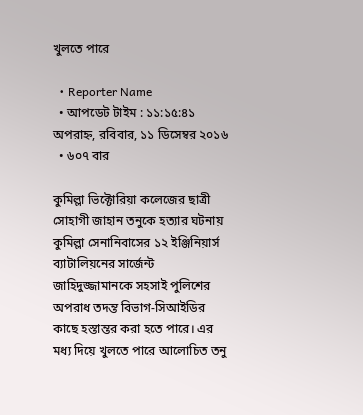খুলতে পারে

  • Reporter Name
  • আপডেট টাইম : ১১:১৫:৪১ অপরাহ্ন, রবিবার, ১১ ডিসেম্বর ২০১৬
  • ৬০৭ বার

কুমিল্লা ভিক্টোরিয়া কলেজের ছাত্রী সোহাগী জাহান তনুকে হত্যার ঘটনায় কুমিল্লা সেনানিবাসের ১২ ইঞ্জিনিয়ার্স ব্যাটালিয়নের সার্জেন্ট জাহিদুজ্জামানকে সহসাই পুলিশের অপরাধ তদন্ত বিভাগ-সিআইডির কাছে হস্তান্তর করা হতে পারে। এর মধ্য দিয়ে খুলতে পারে আলোচিত তনু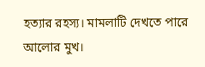হত্যার রহস্য। মামলাটি দেখতে পারে আলোর মুখ।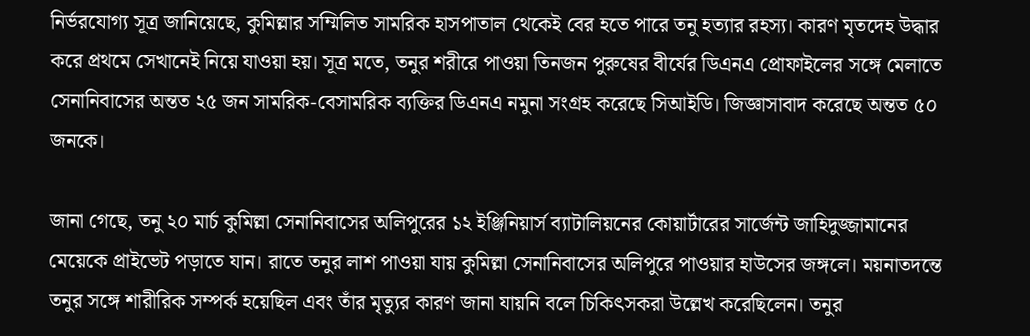নির্ভরযোগ্য সূত্র জানিয়েছে, কুমিল্লার সম্মিলিত সামরিক হাসপাতাল থেকেই বের হতে পারে তনু হত্যার রহস্য। কারণ মৃতদেহ উদ্ধার করে প্রথমে সেখানেই নিয়ে যাওয়া হয়। সূত্র মতে, তনুর শরীরে পাওয়া তিনজন পুরুষের বীর্যের ডিএনএ প্রোফাইলের সঙ্গে মেলাতে সেনানিবাসের অন্তত ২৫ জন সামরিক-বেসামরিক ব্যক্তির ডিএনএ নমুনা সংগ্রহ করেছে সিআইডি। জিজ্ঞাসাবাদ করেছে অন্তত ৫০ জনকে।

জানা গেছে, তনু ২০ মার্চ কুমিল্লা সেনানিবাসের অলিপুরের ১২ ইঞ্জিনিয়ার্স ব্যাটালিয়নের কোয়ার্টারের সার্জেন্ট জাহিদুজ্জামানের মেয়েকে প্রাইভেট পড়াতে যান। রাতে তনুর লাশ পাওয়া যায় কুমিল্লা সেনানিবাসের অলিপুরে পাওয়ার হাউসের জঙ্গলে। ময়নাতদন্তে তনুর সঙ্গে শারীরিক সম্পর্ক হয়েছিল এবং তাঁর মৃত্যুর কারণ জানা যায়নি বলে চিকিৎসকরা উল্লেখ করেছিলেন। তনুর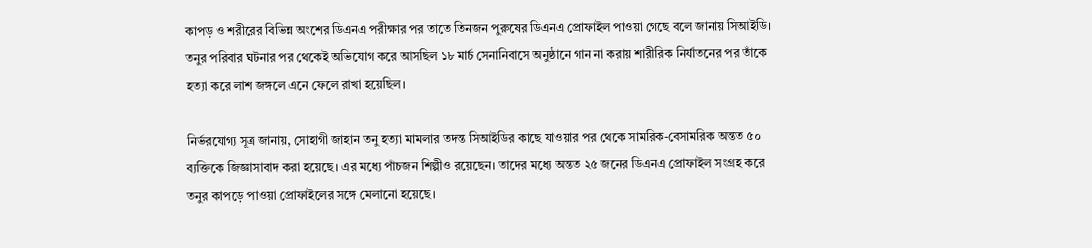কাপড় ও শরীরের বিভিন্ন অংশের ডিএনএ পরীক্ষার পর তাতে তিনজন পুরুষের ডিএনএ প্রোফাইল পাওয়া গেছে বলে জানায় সিআইডি। তনুর পরিবার ঘটনার পর থেকেই অভিযোগ করে আসছিল ১৮ মার্চ সেনানিবাসে অনুষ্ঠানে গান না করায় শারীরিক নির্যাতনের পর তাঁকে হত্যা করে লাশ জঙ্গলে এনে ফেলে রাখা হয়েছিল।

নির্ভরযোগ্য সূত্র জানায়, সোহাগী জাহান তনু হত্যা মামলার তদন্ত সিআইডির কাছে যাওয়ার পর থেকে সামরিক-বেসামরিক অন্তত ৫০ ব্যক্তিকে জিজ্ঞাসাবাদ করা হয়েছে। এর মধ্যে পাঁচজন শিল্পীও রয়েছেন। তাদের মধ্যে অন্তত ২৫ জনের ডিএনএ প্রোফাইল সংগ্রহ করে তনুর কাপড়ে পাওয়া প্রোফাইলের সঙ্গে মেলানো হয়েছে।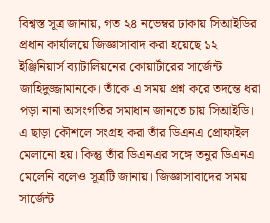বিশ্বস্ত সূত্র জানায়, গত ২৪ নভেম্বর ঢাকায় সিআইডির প্রধান কার্যালয়ে জিজ্ঞাসাবাদ করা হয়েছে ১২ ইঞ্জিনিয়ার্স ব্যাটালিয়নের কোয়ার্টারের সার্জেন্ট জাহিদুজ্জামানকে। তাঁকে এ সময় প্রশ্ন করে তদন্তে ধরা পড়া নানা অসংগতির সমাধান জানতে চায় সিআইডি। এ ছাড়া কৌশলে সংগ্রহ করা তাঁর ডিএনএ প্রোফাইল মেলানো হয়। কিন্তু তাঁর ডিএনএর সঙ্গে তনুর ডিএনএ মেলেনি বলেও সূত্রটি জানায়। জিজ্ঞাসাবাদের সময় সার্জেন্ট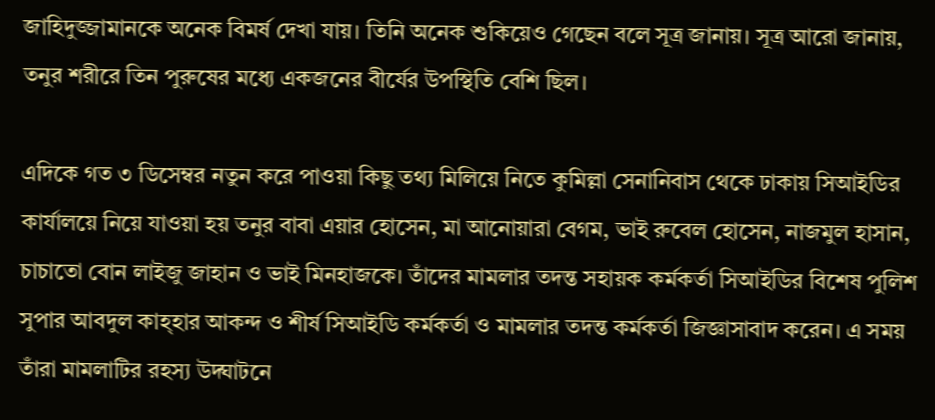জাহিদুজ্জামানকে অনেক বিমর্ষ দেখা যায়। তিনি অনেক শুকিয়েও গেছেন বলে সূত্র জানায়। সূত্র আরো জানায়, তনুর শরীরে তিন পুরুষের মধ্যে একজনের বীর্যের উপস্থিতি বেশি ছিল।

এদিকে গত ৩ ডিসেম্বর নতুন করে পাওয়া কিছু তথ্য মিলিয়ে নিতে কুমিল্লা সেনানিবাস থেকে ঢাকায় সিআইডির কার্যালয়ে নিয়ে যাওয়া হয় তনুর বাবা এয়ার হোসেন, মা আনোয়ারা বেগম, ভাই রুবেল হোসেন, নাজমুল হাসান, চাচাতো বোন লাইজু জাহান ও ভাই মিনহাজকে। তাঁদের মামলার তদন্ত সহায়ক কর্মকর্তা সিআইডির বিশেষ পুলিশ সুপার আবদুল কাহ্হার আকন্দ ও শীর্ষ সিআইডি কর্মকর্তা ও মামলার তদন্ত কর্মকর্তা জিজ্ঞাসাবাদ করেন। এ সময় তাঁরা মামলাটির রহস্য উদ্ঘাটনে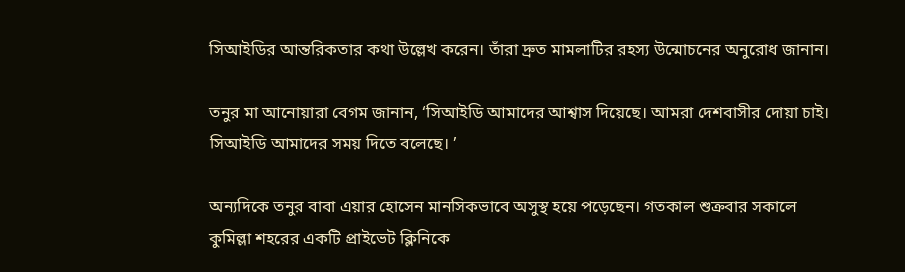সিআইডির আন্তরিকতার কথা উল্লেখ করেন। তাঁরা দ্রুত মামলাটির রহস্য উন্মোচনের অনুরোধ জানান।

তনুর মা আনোয়ারা বেগম জানান, ‘সিআইডি আমাদের আশ্বাস দিয়েছে। আমরা দেশবাসীর দোয়া চাই। সিআইডি আমাদের সময় দিতে বলেছে। ’

অন্যদিকে তনুর বাবা এয়ার হোসেন মানসিকভাবে অসুস্থ হয়ে পড়েছেন। গতকাল শুক্রবার সকালে কুমিল্লা শহরের একটি প্রাইভেট ক্লিনিকে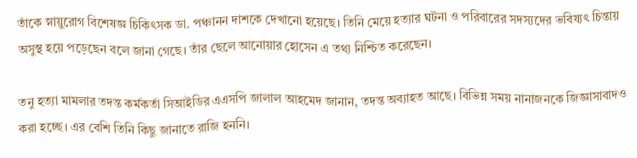তাঁকে স্নায়ুরোগ বিশেষজ্ঞ চিকিৎসক ডা. পঞ্চানন দাশকে দেখানো হয়েছে। তিনি মেয়ে হত্যার ঘটনা ও পরিবারের সদস্যদের ভবিষ্যৎ চিন্তায় অসুস্থ হয়ে পড়েছেন বলে জানা গেছে। তাঁর ছেলে আনোয়ার হোসেন এ তথ্য নিশ্চিত করেছেন।

তনু হত্যা মামলার তদন্ত কর্মকর্তা সিআইডির এএসপি জালাল আহমেদ জানান, তদন্ত অব্যাহত আছে। বিভিন্ন সময় নানাজনকে জিজ্ঞাসাবাদও করা হচ্ছে। এর বেশি তিনি কিছু জানাতে রাজি হননি।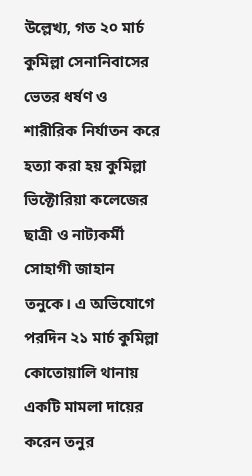উল্লেখ্য, গত ২০ মার্চ কুমিল্লা সেনানিবাসের ভেতর ধর্ষণ ও শারীরিক নির্যাতন করে হত্যা করা হয় কুমিল্লা ভিক্টোরিয়া কলেজের ছাত্রী ও নাট্যকর্মী সোহাগী জাহান তনুকে। এ অভিযোগে পরদিন ২১ মার্চ কুমিল্লা কোতোয়ালি থানায় একটি মামলা দায়ের করেন তনুর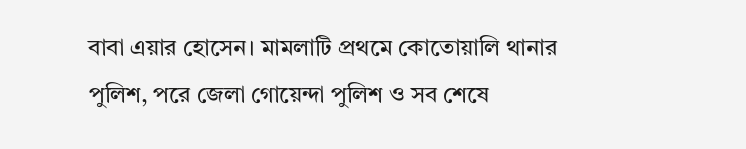বাবা এয়ার হোসেন। মামলাটি প্রথমে কোতোয়ালি থানার পুলিশ, পরে জেলা গোয়েন্দা পুলিশ ও সব শেষে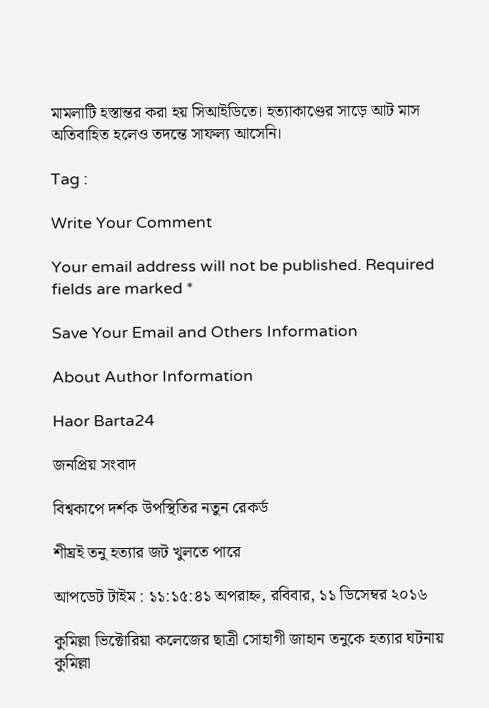মামলাটি হস্তান্তর করা হয় সিআইডিতে। হত্যাকাণ্ডের সাড়ে আট মাস অতিবাহিত হলেও তদন্তে সাফল্য আসেনি।

Tag :

Write Your Comment

Your email address will not be published. Required fields are marked *

Save Your Email and Others Information

About Author Information

Haor Barta24

জনপ্রিয় সংবাদ

বিশ্বকাপে দর্শক উপস্থিতির নতুন রেকর্ড

শীঘ্রই তনু হত্যার জট খুলতে পারে

আপডেট টাইম : ১১:১৫:৪১ অপরাহ্ন, রবিবার, ১১ ডিসেম্বর ২০১৬

কুমিল্লা ভিক্টোরিয়া কলেজের ছাত্রী সোহাগী জাহান তনুকে হত্যার ঘটনায় কুমিল্লা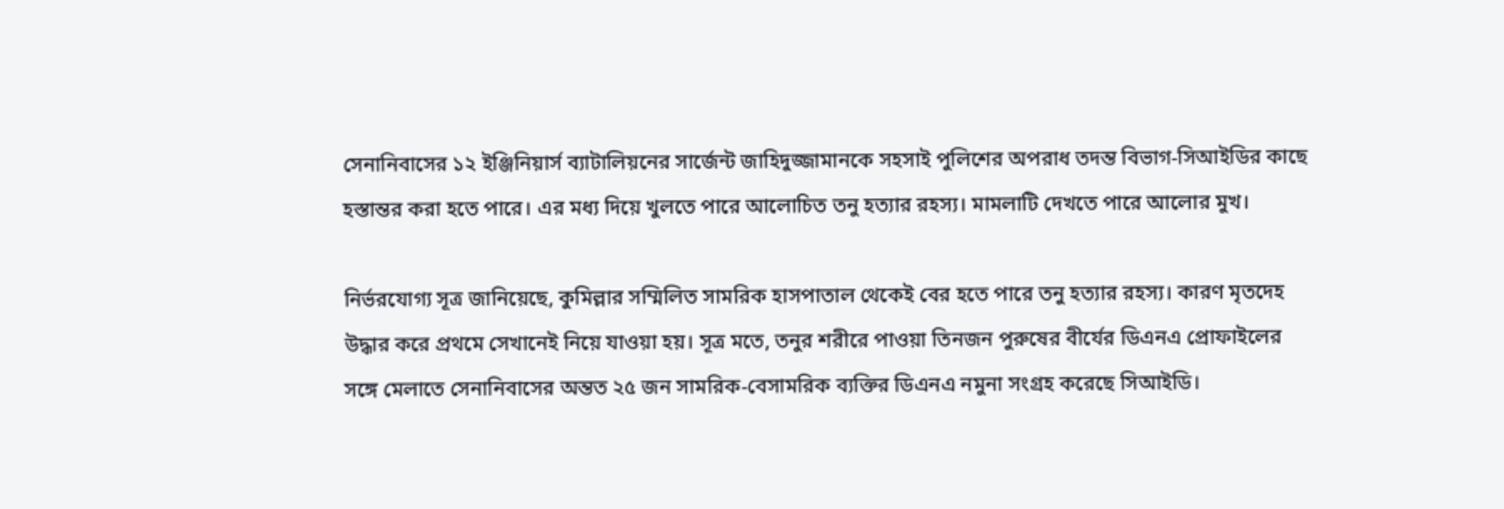সেনানিবাসের ১২ ইঞ্জিনিয়ার্স ব্যাটালিয়নের সার্জেন্ট জাহিদুজ্জামানকে সহসাই পুলিশের অপরাধ তদন্ত বিভাগ-সিআইডির কাছে হস্তান্তর করা হতে পারে। এর মধ্য দিয়ে খুলতে পারে আলোচিত তনু হত্যার রহস্য। মামলাটি দেখতে পারে আলোর মুখ।

নির্ভরযোগ্য সূত্র জানিয়েছে, কুমিল্লার সম্মিলিত সামরিক হাসপাতাল থেকেই বের হতে পারে তনু হত্যার রহস্য। কারণ মৃতদেহ উদ্ধার করে প্রথমে সেখানেই নিয়ে যাওয়া হয়। সূত্র মতে, তনুর শরীরে পাওয়া তিনজন পুরুষের বীর্যের ডিএনএ প্রোফাইলের সঙ্গে মেলাতে সেনানিবাসের অন্তত ২৫ জন সামরিক-বেসামরিক ব্যক্তির ডিএনএ নমুনা সংগ্রহ করেছে সিআইডি।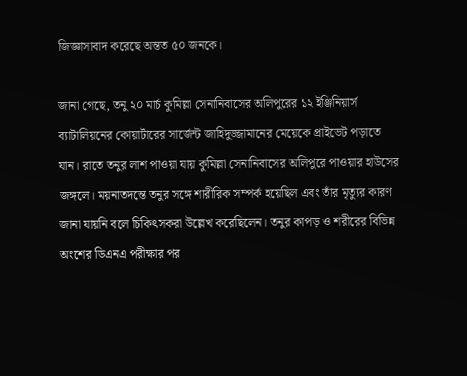জিজ্ঞাসাবাদ করেছে অন্তত ৫০ জনকে।

জানা গেছে, তনু ২০ মার্চ কুমিল্লা সেনানিবাসের অলিপুরের ১২ ইঞ্জিনিয়ার্স ব্যাটালিয়নের কোয়ার্টারের সার্জেন্ট জাহিদুজ্জামানের মেয়েকে প্রাইভেট পড়াতে যান। রাতে তনুর লাশ পাওয়া যায় কুমিল্লা সেনানিবাসের অলিপুরে পাওয়ার হাউসের জঙ্গলে। ময়নাতদন্তে তনুর সঙ্গে শারীরিক সম্পর্ক হয়েছিল এবং তাঁর মৃত্যুর কারণ জানা যায়নি বলে চিকিৎসকরা উল্লেখ করেছিলেন। তনুর কাপড় ও শরীরের বিভিন্ন অংশের ডিএনএ পরীক্ষার পর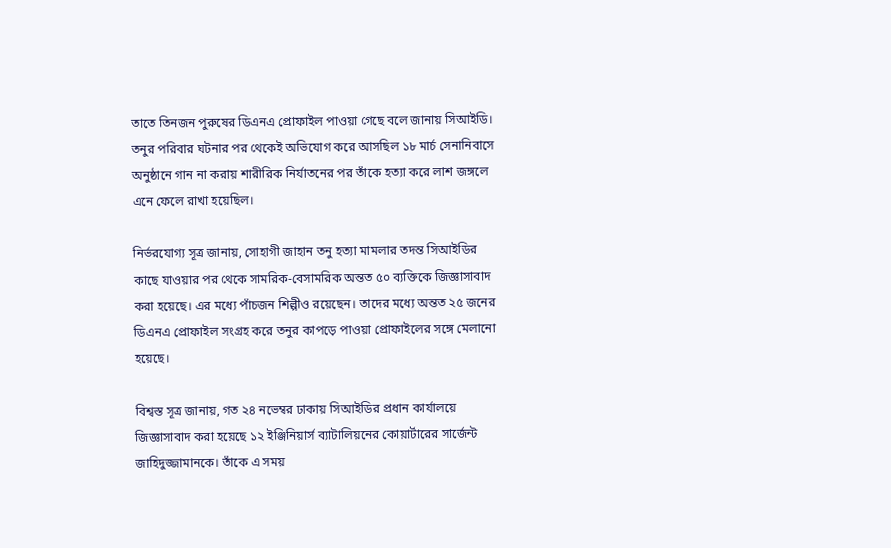তাতে তিনজন পুরুষের ডিএনএ প্রোফাইল পাওয়া গেছে বলে জানায় সিআইডি। তনুর পরিবার ঘটনার পর থেকেই অভিযোগ করে আসছিল ১৮ মার্চ সেনানিবাসে অনুষ্ঠানে গান না করায় শারীরিক নির্যাতনের পর তাঁকে হত্যা করে লাশ জঙ্গলে এনে ফেলে রাখা হয়েছিল।

নির্ভরযোগ্য সূত্র জানায়, সোহাগী জাহান তনু হত্যা মামলার তদন্ত সিআইডির কাছে যাওয়ার পর থেকে সামরিক-বেসামরিক অন্তত ৫০ ব্যক্তিকে জিজ্ঞাসাবাদ করা হয়েছে। এর মধ্যে পাঁচজন শিল্পীও রয়েছেন। তাদের মধ্যে অন্তত ২৫ জনের ডিএনএ প্রোফাইল সংগ্রহ করে তনুর কাপড়ে পাওয়া প্রোফাইলের সঙ্গে মেলানো হয়েছে।

বিশ্বস্ত সূত্র জানায়, গত ২৪ নভেম্বর ঢাকায় সিআইডির প্রধান কার্যালয়ে জিজ্ঞাসাবাদ করা হয়েছে ১২ ইঞ্জিনিয়ার্স ব্যাটালিয়নের কোয়ার্টারের সার্জেন্ট জাহিদুজ্জামানকে। তাঁকে এ সময়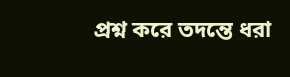প্রশ্ন করে তদন্তে ধরা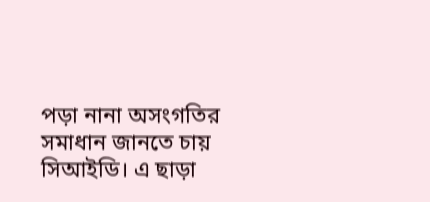পড়া নানা অসংগতির সমাধান জানতে চায় সিআইডি। এ ছাড়া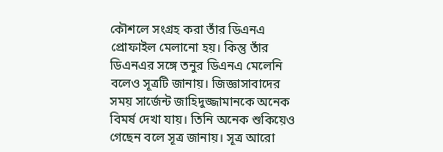কৌশলে সংগ্রহ করা তাঁর ডিএনএ প্রোফাইল মেলানো হয়। কিন্তু তাঁর ডিএনএর সঙ্গে তনুর ডিএনএ মেলেনি বলেও সূত্রটি জানায়। জিজ্ঞাসাবাদের সময় সার্জেন্ট জাহিদুজ্জামানকে অনেক বিমর্ষ দেখা যায়। তিনি অনেক শুকিয়েও গেছেন বলে সূত্র জানায়। সূত্র আরো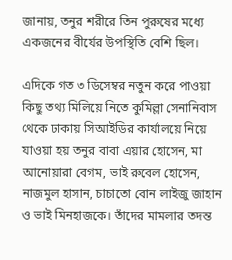জানায়, তনুর শরীরে তিন পুরুষের মধ্যে একজনের বীর্যের উপস্থিতি বেশি ছিল।

এদিকে গত ৩ ডিসেম্বর নতুন করে পাওয়া কিছু তথ্য মিলিয়ে নিতে কুমিল্লা সেনানিবাস থেকে ঢাকায় সিআইডির কার্যালয়ে নিয়ে যাওয়া হয় তনুর বাবা এয়ার হোসেন, মা আনোয়ারা বেগম, ভাই রুবেল হোসেন, নাজমুল হাসান, চাচাতো বোন লাইজু জাহান ও ভাই মিনহাজকে। তাঁদের মামলার তদন্ত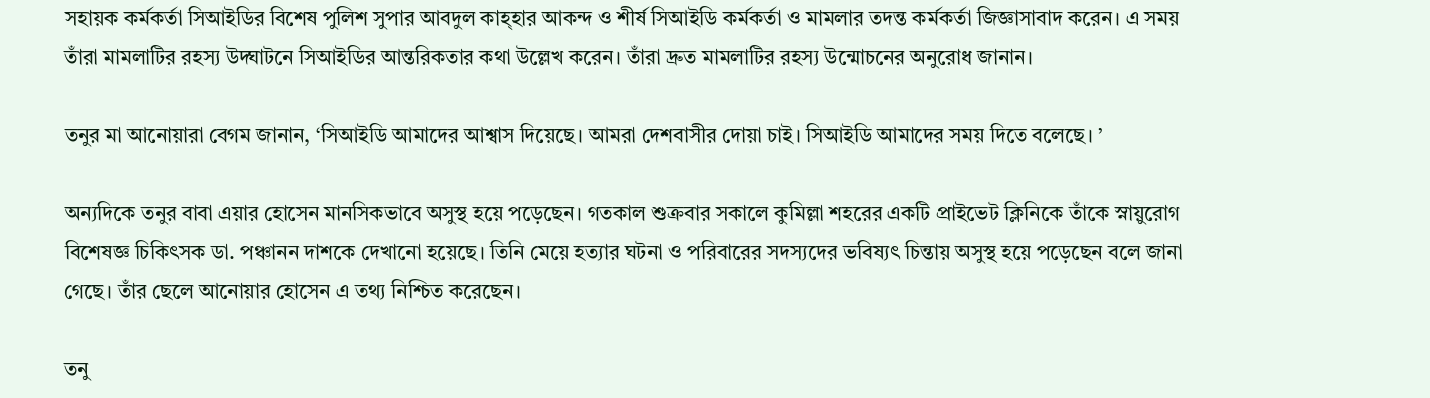সহায়ক কর্মকর্তা সিআইডির বিশেষ পুলিশ সুপার আবদুল কাহ্হার আকন্দ ও শীর্ষ সিআইডি কর্মকর্তা ও মামলার তদন্ত কর্মকর্তা জিজ্ঞাসাবাদ করেন। এ সময় তাঁরা মামলাটির রহস্য উদ্ঘাটনে সিআইডির আন্তরিকতার কথা উল্লেখ করেন। তাঁরা দ্রুত মামলাটির রহস্য উন্মোচনের অনুরোধ জানান।

তনুর মা আনোয়ারা বেগম জানান, ‘সিআইডি আমাদের আশ্বাস দিয়েছে। আমরা দেশবাসীর দোয়া চাই। সিআইডি আমাদের সময় দিতে বলেছে। ’

অন্যদিকে তনুর বাবা এয়ার হোসেন মানসিকভাবে অসুস্থ হয়ে পড়েছেন। গতকাল শুক্রবার সকালে কুমিল্লা শহরের একটি প্রাইভেট ক্লিনিকে তাঁকে স্নায়ুরোগ বিশেষজ্ঞ চিকিৎসক ডা. পঞ্চানন দাশকে দেখানো হয়েছে। তিনি মেয়ে হত্যার ঘটনা ও পরিবারের সদস্যদের ভবিষ্যৎ চিন্তায় অসুস্থ হয়ে পড়েছেন বলে জানা গেছে। তাঁর ছেলে আনোয়ার হোসেন এ তথ্য নিশ্চিত করেছেন।

তনু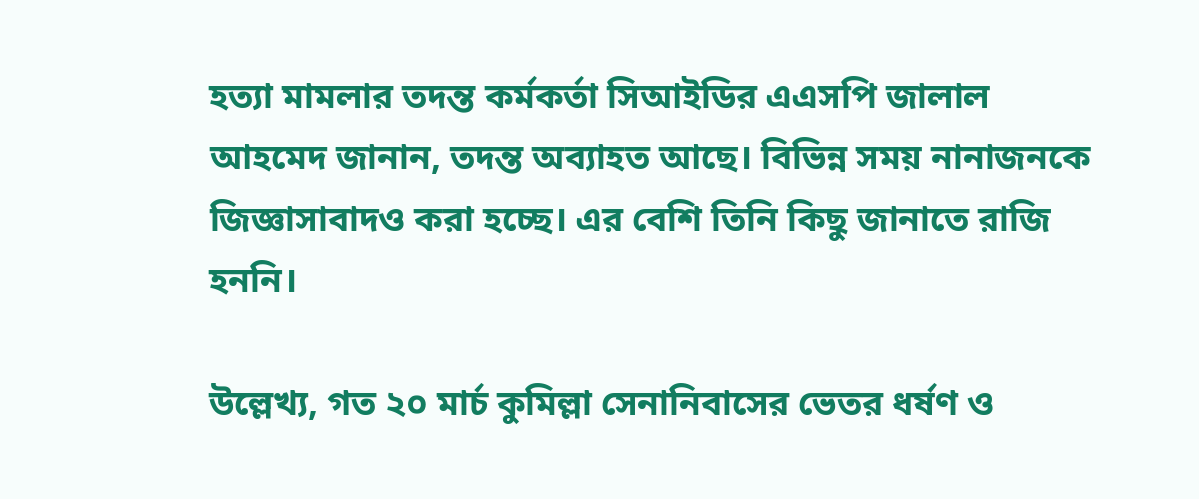হত্যা মামলার তদন্ত কর্মকর্তা সিআইডির এএসপি জালাল আহমেদ জানান, তদন্ত অব্যাহত আছে। বিভিন্ন সময় নানাজনকে জিজ্ঞাসাবাদও করা হচ্ছে। এর বেশি তিনি কিছু জানাতে রাজি হননি।

উল্লেখ্য, গত ২০ মার্চ কুমিল্লা সেনানিবাসের ভেতর ধর্ষণ ও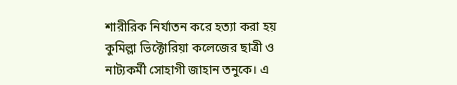শারীরিক নির্যাতন করে হত্যা করা হয় কুমিল্লা ভিক্টোরিয়া কলেজের ছাত্রী ও নাট্যকর্মী সোহাগী জাহান তনুকে। এ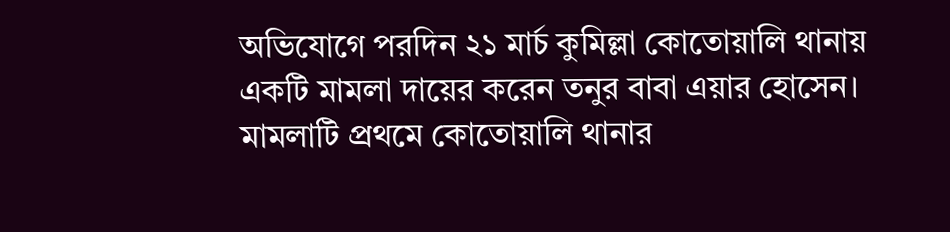অভিযোগে পরদিন ২১ মার্চ কুমিল্লা কোতোয়ালি থানায় একটি মামলা দায়ের করেন তনুর বাবা এয়ার হোসেন। মামলাটি প্রথমে কোতোয়ালি থানার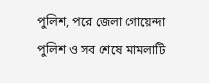পুলিশ, পরে জেলা গোয়েন্দা পুলিশ ও সব শেষে মামলাটি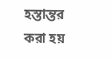হস্তান্তর করা হয়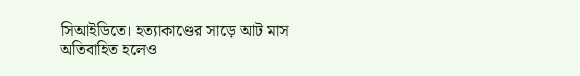সিআইডিতে। হত্যাকাণ্ডের সাড়ে আট মাস অতিবাহিত হলেও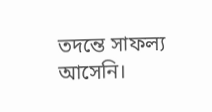তদন্তে সাফল্য আসেনি।